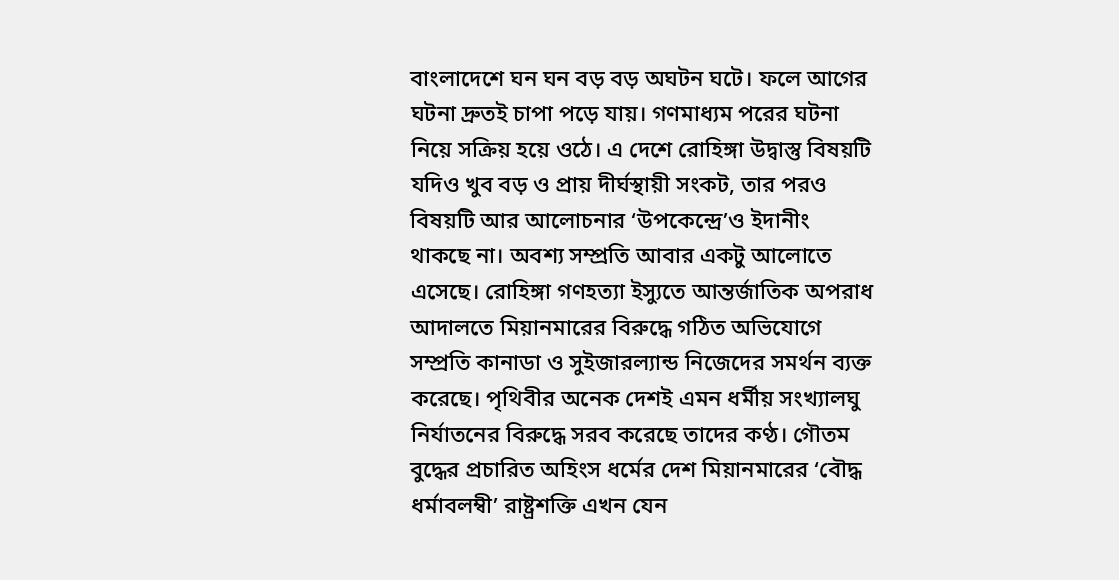বাংলাদেশে ঘন ঘন বড় বড় অঘটন ঘটে। ফলে আগের ঘটনা দ্রুতই চাপা পড়ে যায়। গণমাধ্যম পরের ঘটনা নিয়ে সক্রিয় হয়ে ওঠে। এ দেশে রোহিঙ্গা উদ্বাস্তু বিষয়টি যদিও খুব বড় ও প্রায় দীর্ঘস্থায়ী সংকট, তার পরও বিষয়টি আর আলোচনার ‘উপকেন্দ্রে’ও ইদানীং থাকছে না। অবশ্য সম্প্রতি আবার একটু আলোতে এসেছে। রোহিঙ্গা গণহত্যা ইস্যুতে আন্তর্জাতিক অপরাধ আদালতে মিয়ানমারের বিরুদ্ধে গঠিত অভিযোগে সম্প্রতি কানাডা ও সুইজারল্যান্ড নিজেদের সমর্থন ব্যক্ত করেছে। পৃথিবীর অনেক দেশই এমন ধর্মীয় সংখ্যালঘু নির্যাতনের বিরুদ্ধে সরব করেছে তাদের কণ্ঠ। গৌতম বুদ্ধের প্রচারিত অহিংস ধর্মের দেশ মিয়ানমারের ‘বৌদ্ধ ধর্মাবলম্বী’ রাষ্ট্রশক্তি এখন যেন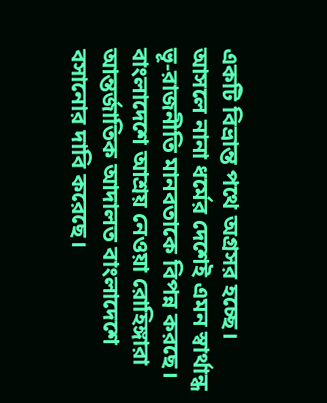একটি বিভ্রান্ত পথে অগ্রসর হচ্ছে। আসলে নানা ধর্মের দেশেই এমন স্বার্থান্ধ ভূ-রাজনীতি মানবতাকে বিপন্ন করছে। বাংলাদেশে আশ্রয় নেওয়া রোহিঙ্গারা আন্তর্জাতিক আদালত বাংলাদেশে বসানোর দাবি করেছে।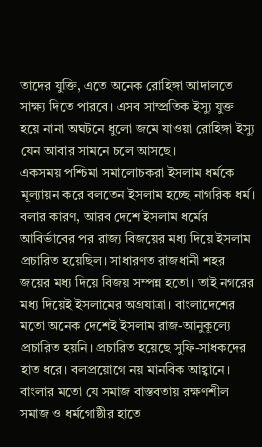তাদের যুক্তি, এতে অনেক রোহিঙ্গা আদালতে সাক্ষ্য দিতে পারবে। এসব সাম্প্রতিক ইস্যু যুক্ত হয়ে নানা অঘটনে ধুলো জমে যাওয়া রোহিঙ্গা ইস্যু যেন আবার সামনে চলে আসছে।
একসময় পশ্চিমা সমালোচকরা ইসলাম ধর্মকে মূল্যায়ন করে বলতেন ইসলাম হচ্ছে নাগরিক ধর্ম। বলার কারণ, আরব দেশে ইসলাম ধর্মের আবির্ভাবের পর রাজ্য বিজয়ের মধ্য দিয়ে ইসলাম প্রচারিত হয়েছিল। সাধারণত রাজধানী শহর জয়ের মধ্য দিয়ে বিজয় সম্পন্ন হতো। তাই নগরের মধ্য দিয়েই ইসলামের অগ্রযাত্রা। বাংলাদেশের মতো অনেক দেশেই ইসলাম রাজ-আনুকূল্যে প্রচারিত হয়নি। প্রচারিত হয়েছে সুফি-সাধকদের হাত ধরে। বলপ্রয়োগে নয় মানবিক আহ্বানে। বাংলার মতো যে সমাজ বাস্তবতায় রক্ষণশীল সমাজ ও ধর্মগোষ্ঠীর হাতে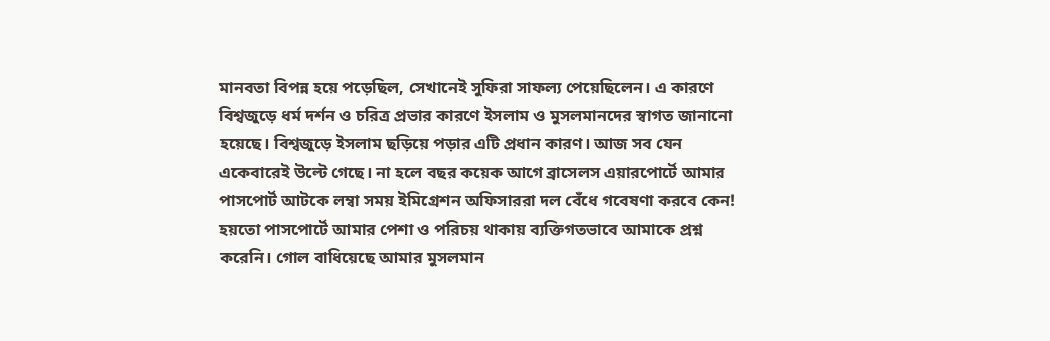মানবতা বিপন্ন হয়ে পড়েছিল, সেখানেই সুফিরা সাফল্য পেয়েছিলেন। এ কারণে বিশ্বজুড়ে ধর্ম দর্শন ও চরিত্র প্রভার কারণে ইসলাম ও মুসলমানদের স্বাগত জানানো হয়েছে। বিশ্বজুড়ে ইসলাম ছড়িয়ে পড়ার এটি প্রধান কারণ। আজ সব যেন একেবারেই উল্টে গেছে। না হলে বছর কয়েক আগে ব্রাসেলস এয়ারপোর্টে আমার পাসপোর্ট আটকে লম্বা সময় ইমিগ্রেশন অফিসাররা দল বেঁধে গবেষণা করবে কেন! হয়তো পাসপোর্টে আমার পেশা ও পরিচয় থাকায় ব্যক্তিগতভাবে আমাকে প্রশ্ন করেনি। গোল বাধিয়েছে আমার মুসলমান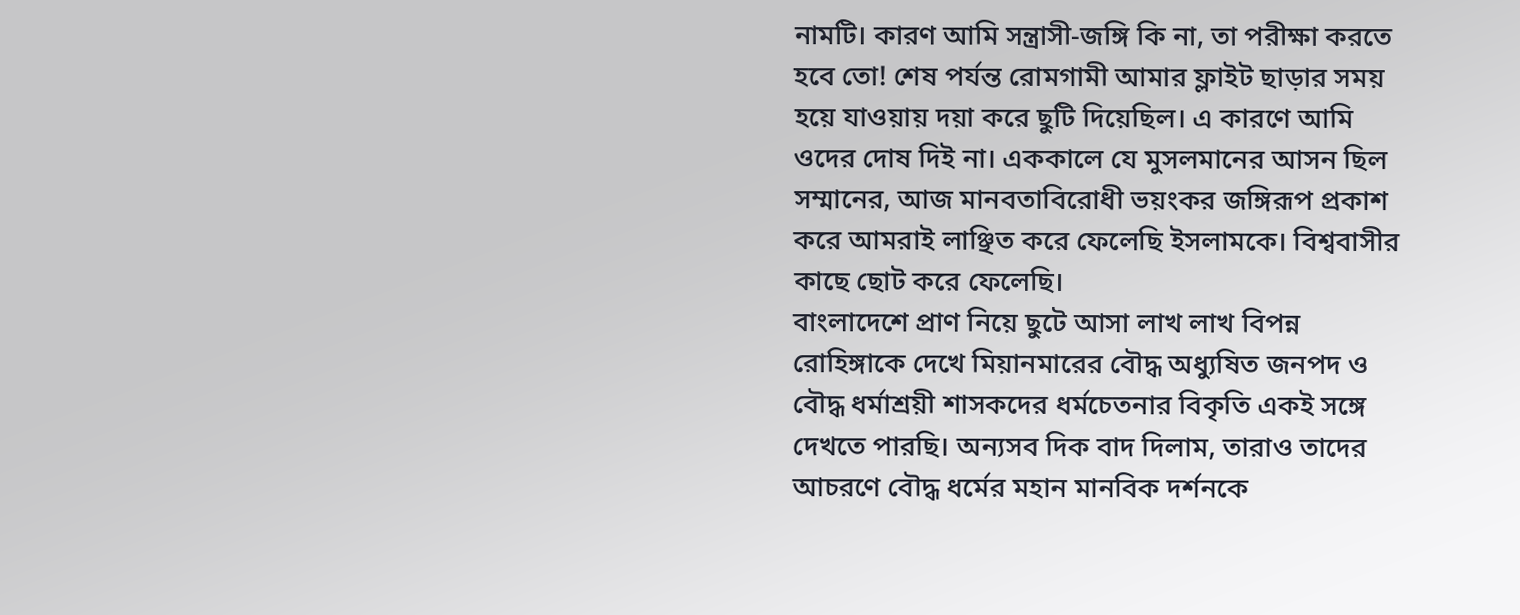নামটি। কারণ আমি সন্ত্রাসী-জঙ্গি কি না, তা পরীক্ষা করতে হবে তো! শেষ পর্যন্ত রোমগামী আমার ফ্লাইট ছাড়ার সময় হয়ে যাওয়ায় দয়া করে ছুটি দিয়েছিল। এ কারণে আমি ওদের দোষ দিই না। এককালে যে মুসলমানের আসন ছিল সম্মানের, আজ মানবতাবিরোধী ভয়ংকর জঙ্গিরূপ প্রকাশ করে আমরাই লাঞ্ছিত করে ফেলেছি ইসলামকে। বিশ্ববাসীর কাছে ছোট করে ফেলেছি।
বাংলাদেশে প্রাণ নিয়ে ছুটে আসা লাখ লাখ বিপন্ন রোহিঙ্গাকে দেখে মিয়ানমারের বৌদ্ধ অধ্যুষিত জনপদ ও বৌদ্ধ ধর্মাশ্রয়ী শাসকদের ধর্মচেতনার বিকৃতি একই সঙ্গে দেখতে পারছি। অন্যসব দিক বাদ দিলাম, তারাও তাদের আচরণে বৌদ্ধ ধর্মের মহান মানবিক দর্শনকে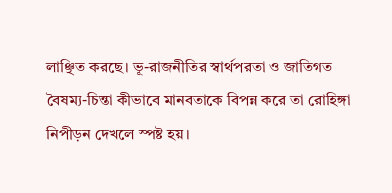লাঞ্ছিত করছে। ভূ-রাজনীতির স্বার্থপরতা ও জাতিগত বৈষম্য-চিন্তা কীভাবে মানবতাকে বিপন্ন করে তা রোহিঙ্গা নিপীড়ন দেখলে স্পষ্ট হয়।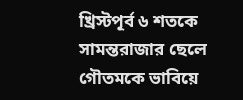খ্রিস্টপূর্ব ৬ শতকে সামন্তরাজার ছেলে গৌতমকে ভাবিয়ে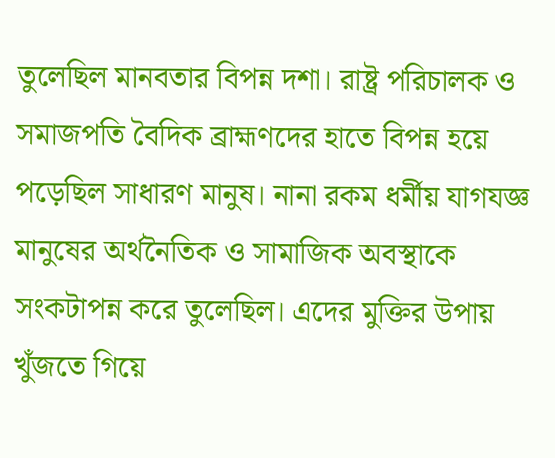তুলেছিল মানবতার বিপন্ন দশা। রাষ্ট্র পরিচালক ও সমাজপতি বৈদিক ব্রাহ্মণদের হাতে বিপন্ন হয়ে পড়েছিল সাধারণ মানুষ। নানা রকম ধর্মীয় যাগযজ্ঞ মানুষের অর্থনৈতিক ও সামাজিক অবস্থাকে সংকটাপন্ন করে তুলেছিল। এদের মুক্তির উপায় খুঁজতে গিয়ে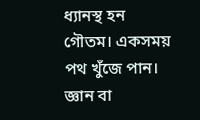ধ্যানস্থ হন গৌতম। একসময় পথ খুঁজে পান। জ্ঞান বা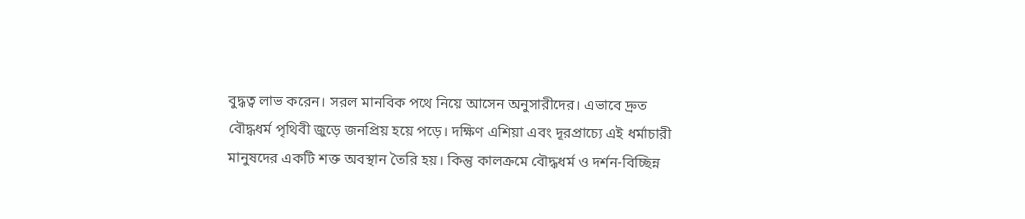বুদ্ধত্ব লাভ করেন। সরল মানবিক পথে নিয়ে আসেন অনুসারীদের। এভাবে দ্রুত বৌদ্ধধর্ম পৃথিবী জুড়ে জনপ্রিয় হয়ে পড়ে। দক্ষিণ এশিয়া এবং দূরপ্রাচ্যে এই ধর্মাচারী মানুষদের একটি শক্ত অবস্থান তৈরি হয়। কিন্তু কালক্রমে বৌদ্ধধর্ম ও দর্শন-বিচ্ছিন্ন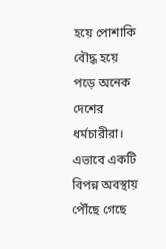হয়ে পোশাকি বৌদ্ধ হয়ে পড়ে অনেক দেশের ধর্মচারীরা। এভাবে একটি বিপন্ন অবস্থায় পৌঁছে গেছে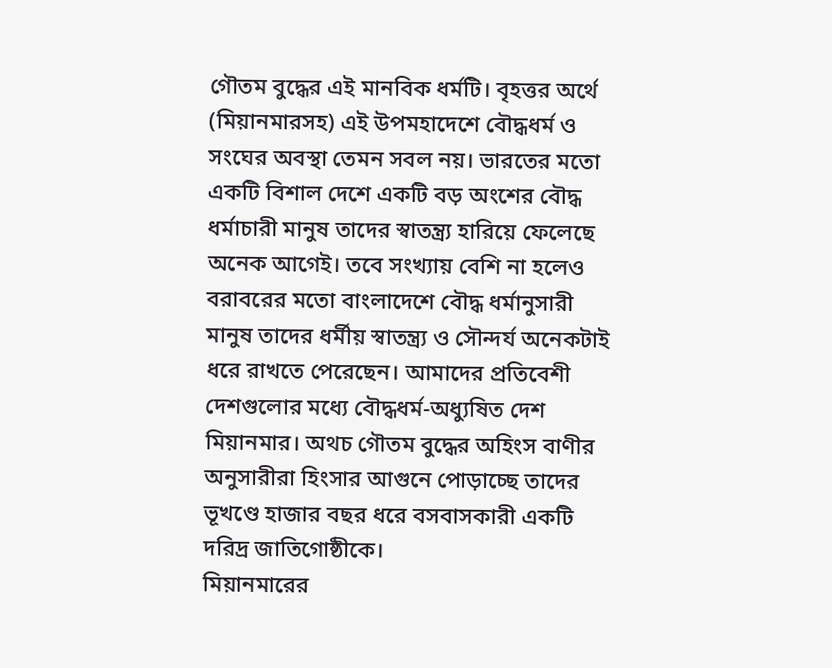গৌতম বুদ্ধের এই মানবিক ধর্মটি। বৃহত্তর অর্থে (মিয়ানমারসহ) এই উপমহাদেশে বৌদ্ধধর্ম ও সংঘের অবস্থা তেমন সবল নয়। ভারতের মতো একটি বিশাল দেশে একটি বড় অংশের বৌদ্ধ ধর্মাচারী মানুষ তাদের স্বাতন্ত্র্য হারিয়ে ফেলেছে অনেক আগেই। তবে সংখ্যায় বেশি না হলেও বরাবরের মতো বাংলাদেশে বৌদ্ধ ধর্মানুসারী মানুষ তাদের ধর্মীয় স্বাতন্ত্র্য ও সৌন্দর্য অনেকটাই ধরে রাখতে পেরেছেন। আমাদের প্রতিবেশী দেশগুলোর মধ্যে বৌদ্ধধর্ম-অধ্যুষিত দেশ মিয়ানমার। অথচ গৌতম বুদ্ধের অহিংস বাণীর অনুসারীরা হিংসার আগুনে পোড়াচ্ছে তাদের ভূখণ্ডে হাজার বছর ধরে বসবাসকারী একটি দরিদ্র জাতিগোষ্ঠীকে।
মিয়ানমারের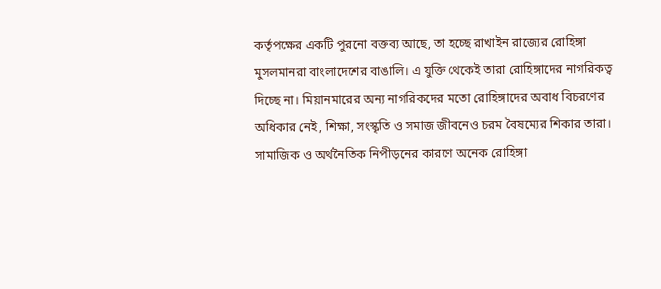কর্তৃপক্ষের একটি পুরনো বক্তব্য আছে, তা হচ্ছে রাখাইন রাজ্যের রোহিঙ্গা মুসলমানরা বাংলাদেশের বাঙালি। এ যুক্তি থেকেই তারা রোহিঙ্গাদের নাগরিকত্ব দিচ্ছে না। মিয়ানমারের অন্য নাগরিকদের মতো রোহিঙ্গাদের অবাধ বিচরণের অধিকার নেই, শিক্ষা, সংস্কৃতি ও সমাজ জীবনেও চরম বৈষম্যের শিকার তারা। সামাজিক ও অর্থনৈতিক নিপীড়নের কারণে অনেক রোহিঙ্গা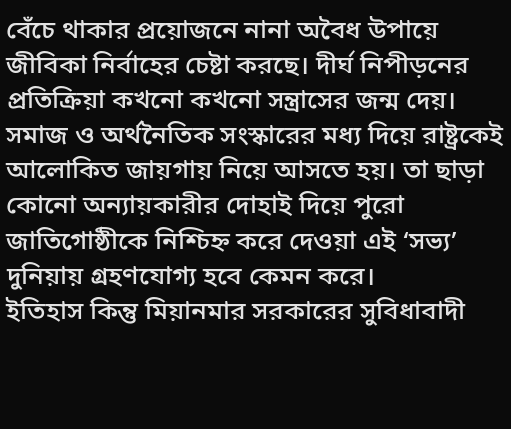বেঁচে থাকার প্রয়োজনে নানা অবৈধ উপায়ে জীবিকা নির্বাহের চেষ্টা করছে। দীর্ঘ নিপীড়নের প্রতিক্রিয়া কখনো কখনো সন্ত্রাসের জন্ম দেয়। সমাজ ও অর্থনৈতিক সংস্কারের মধ্য দিয়ে রাষ্ট্রকেই আলোকিত জায়গায় নিয়ে আসতে হয়। তা ছাড়া কোনো অন্যায়কারীর দোহাই দিয়ে পুরো জাতিগোষ্ঠীকে নিশ্চিহ্ন করে দেওয়া এই ‘সভ্য’ দুনিয়ায় গ্রহণযোগ্য হবে কেমন করে।
ইতিহাস কিন্তু মিয়ানমার সরকারের সুবিধাবাদী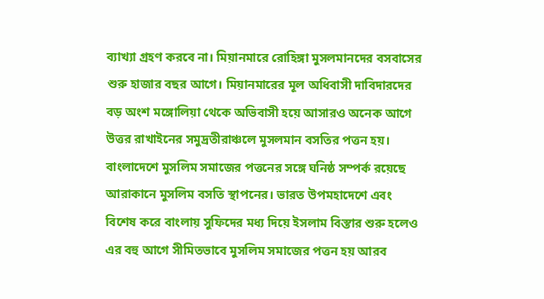ব্যাখ্যা গ্রহণ করবে না। মিয়ানমারে রোহিঙ্গা মুসলমানদের বসবাসের শুরু হাজার বছর আগে। মিয়ানমারের মূল অধিবাসী দাবিদারদের বড় অংশ মঙ্গোলিয়া থেকে অভিবাসী হয়ে আসারও অনেক আগে উত্তর রাখাইনের সমুদ্রতীরাঞ্চলে মুসলমান বসতির পত্তন হয়। বাংলাদেশে মুসলিম সমাজের পত্তনের সঙ্গে ঘনিষ্ঠ সম্পর্ক রয়েছে আরাকানে মুসলিম বসতি স্থাপনের। ভারত উপমহাদেশে এবং বিশেষ করে বাংলায় সুফিদের মধ্য দিয়ে ইসলাম বিস্তার শুরু হলেও এর বহু আগে সীমিতভাবে মুসলিম সমাজের পত্তন হয় আরব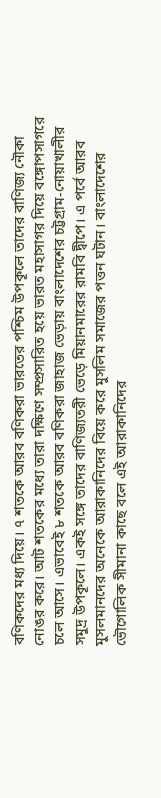বণিকদের মধ্য দিয়ে। ৭ শতকে আরব বণিকরা ভারতের পশ্চিম উপকূলে তাদের বাণিজ্য নৌকা নোঙর করে। আট শতকের মধ্যে তারা দক্ষিণে সম্প্রসারিত হয়ে ভারত মহাসাগর দিয়ে বঙ্গোপসাগরে চলে আসে। এভাবেই ৮ শতকে আরব বণিকরা জাহাজ ভেড়ায় বাংলাদেশের চট্টগ্রাম-নোয়াখালীর সমুদ্র উপকূলে। একই সঙ্গে তাদের বাণিজ্যতরী ভেড়ে মিয়ানমারের রামবি দ্বীপে। এ পর্বে আরব মুসলমানদের অনেকে আরাকানিদের বিয়ে করে মুসলিম সমাজের পত্তন ঘটান। বাংলাদেশের ভৌগোলিক সীমানা কাছে বলে এই আরাকানিদের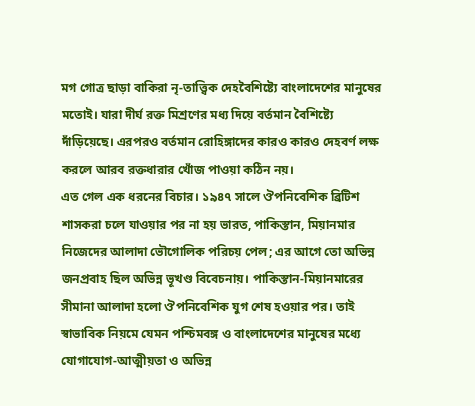মগ গোত্র ছাড়া বাকিরা নৃ-তাত্ত্বিক দেহবৈশিষ্ট্যে বাংলাদেশের মানুষের মতোই। যারা দীর্ঘ রক্ত মিশ্রণের মধ্য দিয়ে বর্তমান বৈশিষ্ট্যে দাঁড়িয়েছে। এরপরও বর্তমান রোহিঙ্গাদের কারও কারও দেহবর্ণ লক্ষ করলে আরব রক্তধারার খোঁজ পাওয়া কঠিন নয়।
এত গেল এক ধরনের বিচার। ১৯৪৭ সালে ঔপনিবেশিক ব্রিটিশ শাসকরা চলে যাওয়ার পর না হয় ভারত, পাকিস্তান, মিয়ানমার নিজেদের আলাদা ভৌগোলিক পরিচয় পেল; এর আগে তো অভিন্ন জনপ্রবাহ ছিল অভিন্ন ভূখণ্ড বিবেচনায়। পাকিস্তান-মিয়ানমারের সীমানা আলাদা হলো ঔপনিবেশিক যুগ শেষ হওয়ার পর। তাই স্বাভাবিক নিয়মে যেমন পশ্চিমবঙ্গ ও বাংলাদেশের মানুষের মধ্যে যোগাযোগ-আত্মীয়তা ও অভিন্ন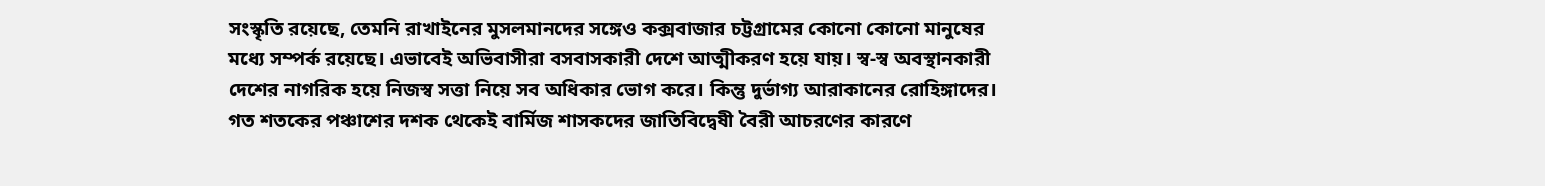সংস্কৃতি রয়েছে, তেমনি রাখাইনের মুসলমানদের সঙ্গেও কক্সবাজার চট্টগ্রামের কোনো কোনো মানুষের মধ্যে সম্পর্ক রয়েছে। এভাবেই অভিবাসীরা বসবাসকারী দেশে আত্মীকরণ হয়ে যায়। স্ব-স্ব অবস্থানকারী দেশের নাগরিক হয়ে নিজস্ব সত্তা নিয়ে সব অধিকার ভোগ করে। কিন্তু দুর্ভাগ্য আরাকানের রোহিঙ্গাদের। গত শতকের পঞ্চাশের দশক থেকেই বার্মিজ শাসকদের জাতিবিদ্বেষী বৈরী আচরণের কারণে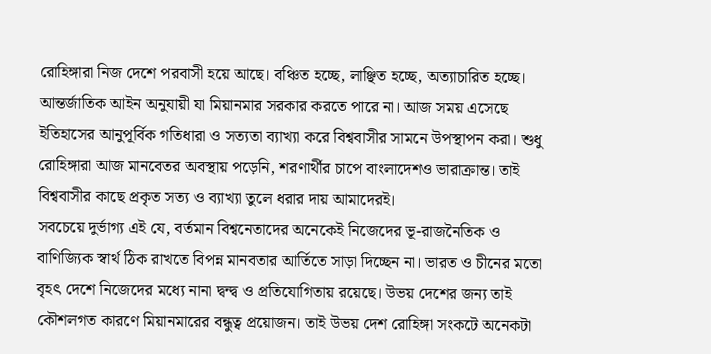রোহিঙ্গারা নিজ দেশে পরবাসী হয়ে আছে। বঞ্চিত হচ্ছে, লাঞ্ছিত হচ্ছে, অত্যাচারিত হচ্ছে। আন্তর্জাতিক আইন অনুযায়ী যা মিয়ানমার সরকার করতে পারে না। আজ সময় এসেছে ইতিহাসের আনুপূর্বিক গতিধারা ও সত্যতা ব্যাখ্যা করে বিশ্ববাসীর সামনে উপস্থাপন করা। শুধু রোহিঙ্গারা আজ মানবেতর অবস্থায় পড়েনি, শরণার্থীর চাপে বাংলাদেশও ভারাক্রান্ত। তাই বিশ্ববাসীর কাছে প্রকৃত সত্য ও ব্যাখ্যা তুলে ধরার দায় আমাদেরই।
সবচেয়ে দুর্ভাগ্য এই যে, বর্তমান বিশ্বনেতাদের অনেকেই নিজেদের ভূ-রাজনৈতিক ও বাণিজ্যিক স্বার্থ ঠিক রাখতে বিপন্ন মানবতার আর্তিতে সাড়া দিচ্ছেন না। ভারত ও চীনের মতো বৃহৎ দেশে নিজেদের মধ্যে নানা দ্বন্দ্ব ও প্রতিযোগিতায় রয়েছে। উভয় দেশের জন্য তাই কৌশলগত কারণে মিয়ানমারের বন্ধুত্ব প্রয়োজন। তাই উভয় দেশ রোহিঙ্গা সংকটে অনেকটা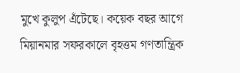মুখে কুলুপ এঁটেছে। কয়েক বছর আগে মিয়ানমার সফরকালে বৃহত্তম গণতান্ত্রিক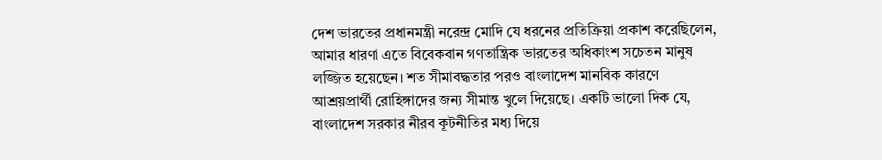দেশ ভারতের প্রধানমন্ত্রী নরেন্দ্র মোদি যে ধরনের প্রতিক্রিয়া প্রকাশ করেছিলেন, আমার ধারণা এতে বিবেকবান গণতান্ত্রিক ভারতের অধিকাংশ সচেতন মানুষ লজ্জিত হয়েছেন। শত সীমাবদ্ধতার পরও বাংলাদেশ মানবিক কারণে আশ্রয়প্রার্থী রোহিঙ্গাদের জন্য সীমান্ত খুলে দিয়েছে। একটি ভালো দিক যে, বাংলাদেশ সরকার নীরব কূটনীতির মধ্য দিয়ে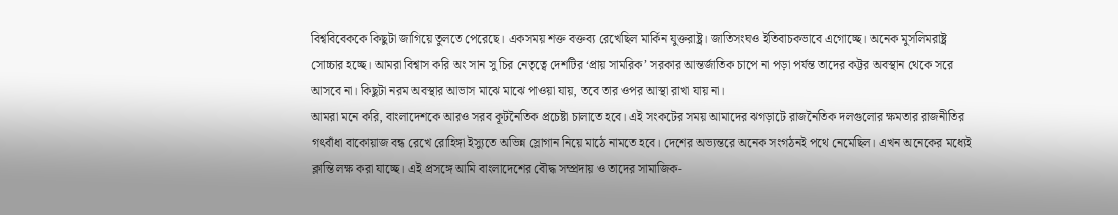বিশ্ববিবেককে কিছুটা জাগিয়ে তুলতে পেরেছে। একসময় শক্ত বক্তব্য রেখেছিল মার্কিন যুক্তরাষ্ট্র। জাতিসংঘও ইতিবাচকভাবে এগোচ্ছে। অনেক মুসলিমরাষ্ট্র সোচ্চার হচ্ছে। আমরা বিশ্বাস করি অং সান সু চির নেতৃত্বে দেশটির ‘প্রায় সামরিক’ সরকার আন্তর্জাতিক চাপে না পড়া পর্যন্ত তাদের কট্টর অবস্থান থেকে সরে আসবে না। কিছুটা নরম অবস্থার আভাস মাঝে মাঝে পাওয়া যায়, তবে তার ওপর আস্থা রাখা যায় না।
আমরা মনে করি, বাংলাদেশকে আরও সরব কূটনৈতিক প্রচেষ্টা চালাতে হবে। এই সংকটের সময় আমাদের ঝগড়াটে রাজনৈতিক দলগুলোর ক্ষমতার রাজনীতির গৎবাঁধা বাকোয়াজ বন্ধ রেখে রোহিঙ্গা ইস্যুতে অভিন্ন স্লোগান নিয়ে মাঠে নামতে হবে। দেশের অভ্যন্তরে অনেক সংগঠনই পথে নেমেছিল। এখন অনেকের মধ্যেই ক্লান্তি লক্ষ করা যাচ্ছে। এই প্রসঙ্গে আমি বাংলাদেশের বৌদ্ধ সম্প্রদায় ও তাদের সামাজিক-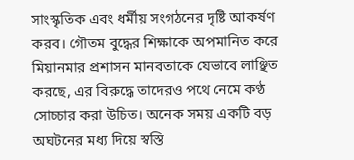সাংস্কৃতিক এবং ধর্মীয় সংগঠনের দৃষ্টি আকর্ষণ করব। গৌতম বুদ্ধের শিক্ষাকে অপমানিত করে মিয়ানমার প্রশাসন মানবতাকে যেভাবে লাঞ্ছিত করছে, এর বিরুদ্ধে তাদেরও পথে নেমে কণ্ঠ সোচ্চার করা উচিত। অনেক সময় একটি বড় অঘটনের মধ্য দিয়ে স্বস্তি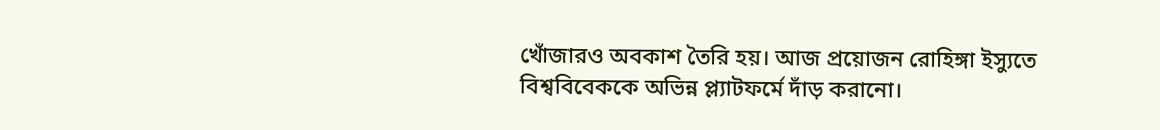খোঁজারও অবকাশ তৈরি হয়। আজ প্রয়োজন রোহিঙ্গা ইস্যুতে বিশ্ববিবেককে অভিন্ন প্ল্যাটফর্মে দাঁড় করানো।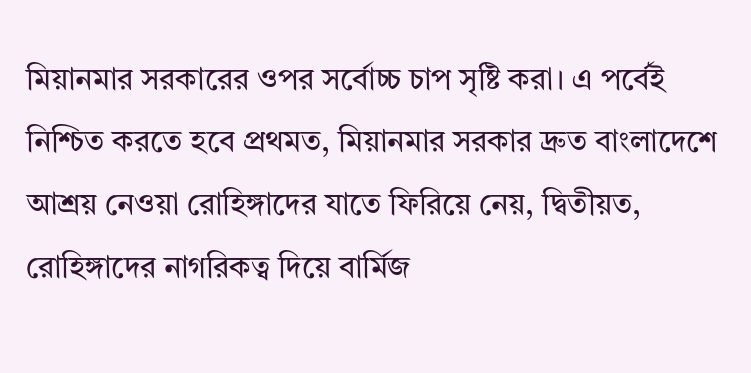মিয়ানমার সরকারের ওপর সর্বোচ্চ চাপ সৃষ্টি করা। এ পর্বেই নিশ্চিত করতে হবে প্রথমত, মিয়ানমার সরকার দ্রুত বাংলাদেশে আশ্রয় নেওয়া রোহিঙ্গাদের যাতে ফিরিয়ে নেয়, দ্বিতীয়ত, রোহিঙ্গাদের নাগরিকত্ব দিয়ে বার্মিজ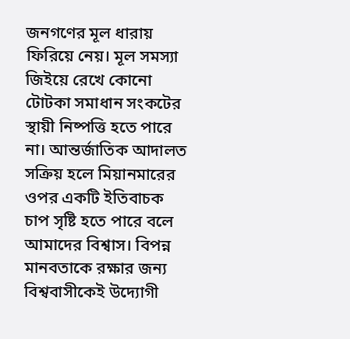জনগণের মূল ধারায় ফিরিয়ে নেয়। মূল সমস্যা জিইয়ে রেখে কোনো টোটকা সমাধান সংকটের স্থায়ী নিষ্পত্তি হতে পারে না। আন্তর্জাতিক আদালত সক্রিয় হলে মিয়ানমারের ওপর একটি ইতিবাচক চাপ সৃষ্টি হতে পারে বলে আমাদের বিশ্বাস। বিপন্ন মানবতাকে রক্ষার জন্য বিশ্ববাসীকেই উদ্যোগী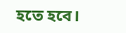হতে হবে।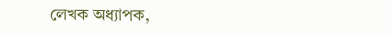লেখক অধ্যাপক,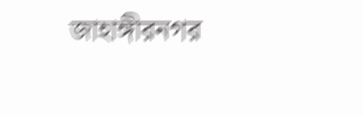জাহাঙ্গীরনগর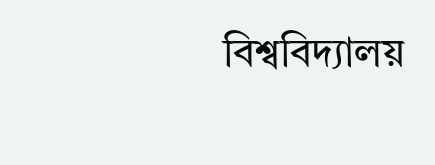বিশ্ববিদ্যালয়